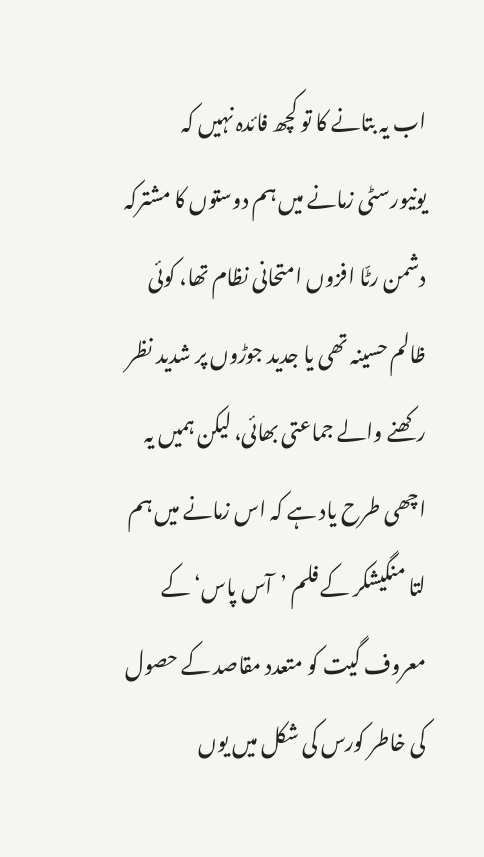اب یہ بتانے کا تو کچھ فائدہ نہیں کہ یونیورسٹی زمانے میں ہم دوستوں کا مشترکہ دشمن رٹّا افزوں امتحانی نظام تھا، کوئی ظالم حسینہ تھی یا جدید جوڑوں پر شدید نظر رکھنے والے جماعتی بھائی، لیکن ہمیں یہ اچھی طرح یاد ہے کہ اس زمانے میں ہم لتا منگیشکر کے فلم ’آس پاس‘ کے معروف گیت کو متعدد مقاصد کے حصول کی خاطر کورس کی شکل میں یوں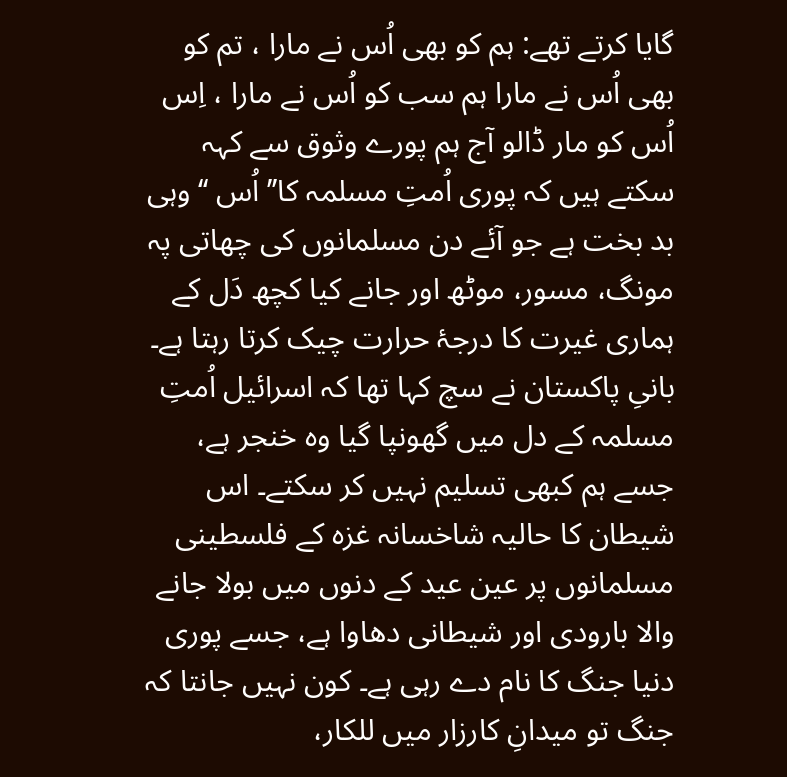گایا کرتے تھے: ہم کو بھی اُس نے مارا ، تم کو بھی اُس نے مارا ہم سب کو اُس نے مارا ، اِس اُس کو مار ڈالو آج ہم پورے وثوق سے کہہ سکتے ہیں کہ پوری اُمتِ مسلمہ کا’’ اُس ‘‘ وہی بد بخت ہے جو آئے دن مسلمانوں کی چھاتی پہ مونگ، مسور، موٹھ اور جانے کیا کچھ دَل کے ہماری غیرت کا درجۂ حرارت چیک کرتا رہتا ہے۔ بانیِ پاکستان نے سچ کہا تھا کہ اسرائیل اُمتِ مسلمہ کے دل میں گھونپا گیا وہ خنجر ہے، جسے ہم کبھی تسلیم نہیں کر سکتے۔ اس شیطان کا حالیہ شاخسانہ غزہ کے فلسطینی مسلمانوں پر عین عید کے دنوں میں بولا جانے والا بارودی اور شیطانی دھاوا ہے، جسے پوری دنیا جنگ کا نام دے رہی ہے۔ کون نہیں جانتا کہ جنگ تو میدانِ کارزار میں للکار،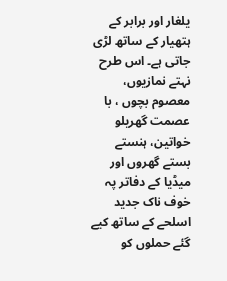یلغار اور برابر کے ہتھیار کے ساتھ لڑی جاتی ہے۔ اس طرح نہتے نمازیوں، معصوم بچوں ، با عصمت گھریلو خواتین، ہنستے بستے گھروں اور میڈیا کے دفاتر پہ خوف ناک جدید اسلحے کے ساتھ کیے گئے حملوں کو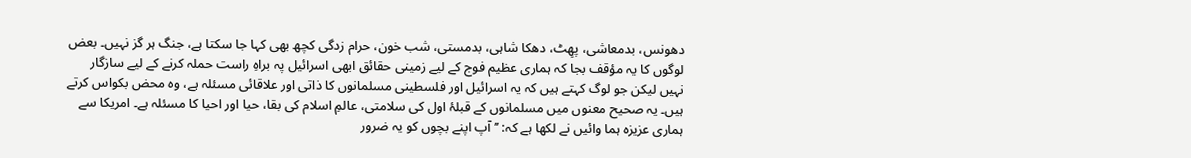دھونس، بدمعاشی، پھِٹ، دھکا شاہی، بدمستی، شب خون، حرام زدگی کچھ بھی کہا جا سکتا ہے، جنگ ہر گز نہیں۔ بعض لوگوں کا یہ مؤقف بجا کہ ہماری عظیم فوج کے لیے زمینی حقائق ابھی اسرائیل پہ براہِ راست حملہ کرنے کے لیے سازگار نہیں لیکن جو لوگ کہتے ہیں کہ یہ اسرائیل اور فلسطینی مسلمانوں کا ذاتی اور علاقائی مسئلہ ہے، وہ محض بکواس کرتے ہیں۔ یہ صحیح معنوں میں مسلمانوں کے قبلۂ اول کی سلامتی، عالمِ اسلام کی بقا، حیا اور احیا کا مسئلہ ہے۔ امریکا سے ہماری عزیزہ ہما وائیں نے لکھا ہے کہ: ’’ آپ اپنے بچوں کو یہ ضرور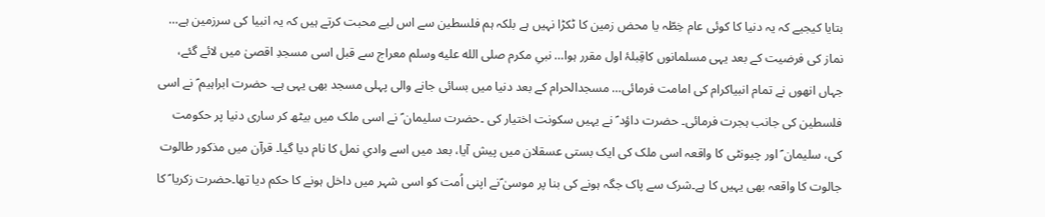بتایا کیجیے کہ یہ دنیا کا کوئی عام خِطّہ یا محض زمین کا ٹکڑا نہیں ہے بلکہ ہم فلسطین سے اس لیے محبت کرتے ہیں کہ یہ انبیا کی سرزمین ہے… نماز کی فرضیت کے بعد یہی مسلمانوں کاقِبلۂ اول مقرر ہوا… نبیِ مکرم صلى الله عليه وسلم معراج سے قبل اسی مسجدِ اقصیٰ میں لائے گئے، جہاں انھوں نے تمام انبیاکرام کی امامت فرمائی… مسجدالحرام کے بعد دنیا میں بسائی جانے والی پہلی مسجد بھی یہی ہے۔ حضرت ابراہیم ؑ نے اسی فلسطین کی جانب ہجرت فرمائی۔ حضرت داؤد ؑ نے یہیں سکونت اختیار کی ۔حضرت سلیمان ؑ نے اسی ملک میں بیٹھ کر ساری دنیا پر حکومت کی، سلیمان ؑ اور چیونٹی کا واقعہ اسی ملک کی ایک بستی عسقلان میں پیش آیا، بعد میں اسے وادیِ نمل کا نام دیا گیا۔ قرآن میں مذکور طالوت جالوت کا واقعہ بھی یہیں کا ہے۔شرک سے پاک جگہ ہونے کی بنا پر موسیٰ ؑنے اپنی اُمت کو اسی شہر میں داخل ہونے کا حکم دیا تھا۔حضرت زکریا ؑ کا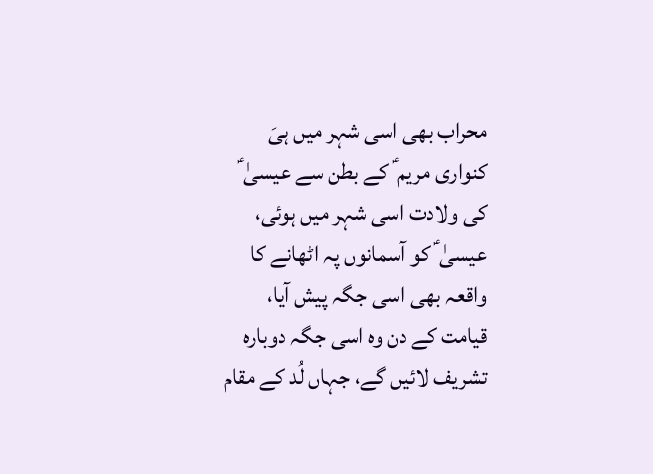محراب بھی اسی شہر میں ہیَ کنواری مریم ؑ کے بطن سے عیسیٰ ؑ کی ولادت اسی شہر میں ہوئی، عیسیٰ ؑ کو آسمانوں پہ اٹھانے کا واقعہ بھی اسی جگہ پیش آیا، قیامت کے دن وہ اسی جگہ دوبارہ تشریف لائیں گے، جہاں لُد کے مقام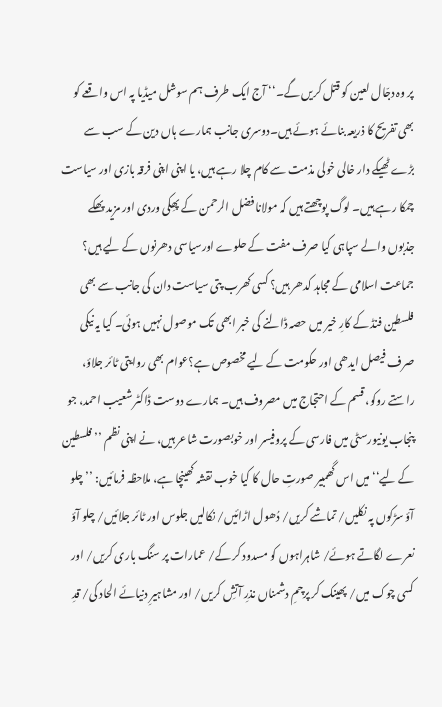پر وہ دجّال لعین کو قتل کریں گے۔‘‘ آج ایک طرف ہم سوشل میڈیا پہ اس واقعے کو بھی تفریح کا ذریعہ بنائے ہوئے ہیں۔دوسری جانب ہمارے ہاں دین کے سب سے بڑے ٹھیکے دار خالی خولی مذمت سے کام چلا رہے ہیں، یا اپنی اپنی فرقہ بازی اور سیاست چمکا رہے ہیں۔ لوگ پوچھتے ہیں کہ مولانا فضل الرحمن کے پھِکی وردی اور مزید پھکے جذبوں والے سپاہی کیا صرف مفت کے حلوے اورسیاسی دھرنوں کے لیے ہیں؟ جماعت اسلامی کے مجاہد کدھر ہیں؟ کسی کھرب پتی سیاست دان کی جانب سے بھی فلسطین فنڈ کے کارِ خیر میں حصہ ڈالنے کی خبر ابھی تک موصول نہیں ہوئی۔ کیا یہ نیکی صرف فیصل ایدھی اور حکومت کے لیے مخصوص ہے؟عوام بھی روایتی ٹائر جلاؤ، راستے روکو، قسم کے احتجاج میں مصروف ہیں۔ ہمارے دوست ڈاکٹر شعیب احمد، جو پنجاب یونیورسٹی میں فارسی کے پروفیسر اور خوبصورت شاعر ہیں، نے اپنی نظم ’’فلسطین کے لیے‘‘میں اس گھمبیر صورتِ حال کا کیا خوب نقشہ کھینچا ہے، ملاحظہ فرمائیں: ’’ چلو آؤ سڑکوں پہ نکلیں/ تماشے کریں/ دُھول اڑائیں/ نکالیں جلوس اور ٹائر جلائیں/ چلو آؤ نعرے لگاتے ہوئے/ شاہراہوں کو مسدود کر کے/ عمارات پر سنگ باری کریں/ اور کسی چوک میں/ پھینک کر پرچمِ دشمناں نذرِ آتشِ کریں/ اور مشاہیرِ دنیائے الحاد کی/ قدِ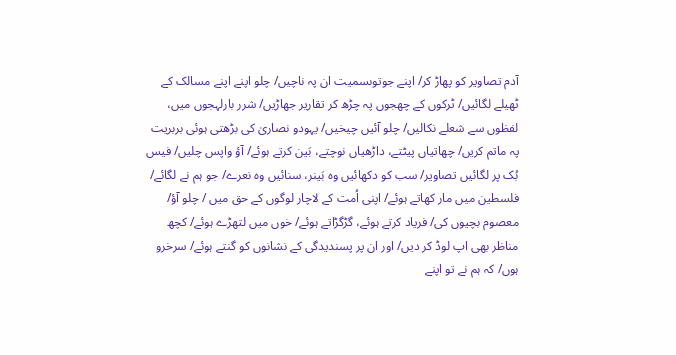آدم تصاویر کو پھاڑ کر/ اپنے جوتوںسمیت ان پہ ناچیں/ چلو اپنے اپنے مسالک کے ٹھیلے لگائیں/ ٹرکوں کے چھجوں پہ چڑھ کر تقاریر جھاڑیں/ شرر بارلہجوں میں، لفظوں سے شعلے نکالیں/ چلو آئیں چیخیں/ یہودو نصاریٰ کی بڑھتی ہوئی بربریت پہ ماتم کریں/ چھاتیاں پیٹتے، داڑھیاں نوچتے، بَین کرتے ہوئے/ آؤ واپس چلیں/ فیس بُک پر لگائیں تصاویر/ سب کو دکھائیں وہ بَینر، سنائیں وہ نعرے/ جو ہم نے لگائے/ فلسطین میں مار کھاتے ہوئے/ اپنی اُمت کے لاچار لوگوں کے حق میں / چلو آؤ/ معصوم بچیوں کی/ فریاد کرتے ہوئے، گڑگڑاتے ہوئے/ خوں میں لتھڑے ہوئے/ کچھ مناظر بھی اپ لوڈ کر دیں/ اور ان پر پسندیدگی کے نشانوں کو گنتے ہوئے/ سرخرو ہوں/ کہ ہم نے تو اپنے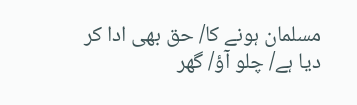مسلمان ہونے کا/ حق بھی ادا کر دیا ہے/ چلو آؤ/ گھر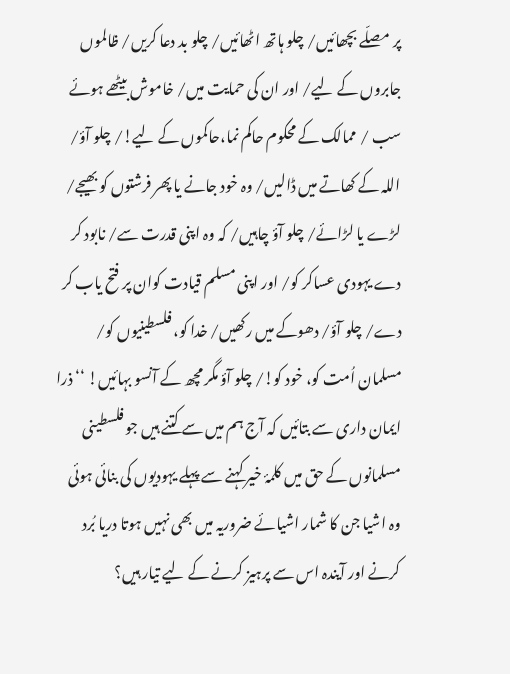پر مصلّے بچھائیں/ چلو ہاتھ اٹھائیں/ چلو بد دعا کریں/ ظالموں جابروں کے لیے/ اور ان کی حمایت میں/ خاموش بیٹھے ہوئے سب / ممالک کے محکوم حاکم نما،حاکموں کے لیے!/ چلو آؤ/ اللہ کے کھاتے میں ڈالیں/ وہ خود جانے یا پھر فرشتوں کو بھیجے/ لڑے یا لڑائے/ چلو آؤ چاہیں/ کہ وہ اپنی قدرت سے/ نابود کر دے یہودی عساکر کو/ اور اپنی مسلم قیادت کوان پر فتح یاب کر دے/ چلو آؤ/ دھوکے میں رکھیں/ خدا کو، فلسطینیوں کو/ مسلمان اُمت کو، خود کو!/ چلو آؤ مگر مچھ کے آنسو بہائیں! ‘‘ ذرا ایمان داری سے بتائیں کہ آج ہم میں سے کتنے ہیں جو فلسطینی مسلمانوں کے حق میں کلمۂ خیر کہنے سے پہلے یہودیوں کی بنائی ہوئی وہ اشیا جن کا شمار اشیائے ضروریہ میں بھی نہیں ہوتا دریا بُرد کرنے اور آیندہ اس سے پرہیز کرنے کے لیے تیار ہیں؟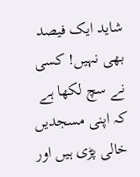شاید ایک فیصد بھی نہیں! کسی نے سچ لکھا ہے کہ اپنی مسجدیں خالی پڑی ہیں اور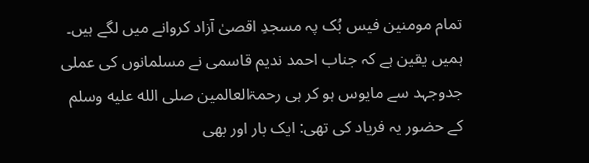تمام مومنین فیس بُک پہ مسجدِ اقصیٰ آزاد کروانے میں لگے ہیں۔ ہمیں یقین ہے کہ جناب احمد ندیم قاسمی نے مسلمانوں کی عملی جدوجہد سے مایوس ہو کر ہی رحمۃالعالمین صلى الله عليه وسلم کے حضور یہ فریاد کی تھی: ایک بار اور بھی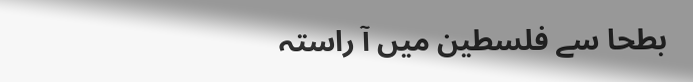بطحا سے فلسطین میں آ راستہ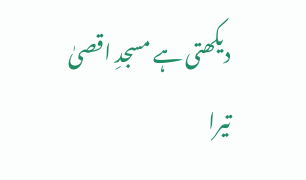دیکھتی ہے مسجدِ اقصیٰ تیرا